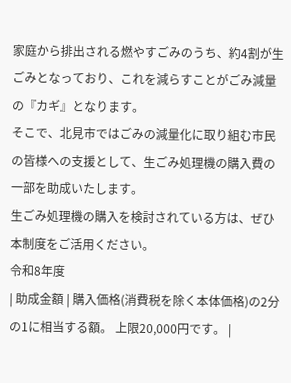家庭から排出される燃やすごみのうち、約4割が生ごみとなっており、これを減らすことがごみ減量の『カギ』となります。
そこで、北見市ではごみの減量化に取り組む市民の皆様への支援として、生ごみ処理機の購入費の一部を助成いたします。
生ごみ処理機の購入を検討されている方は、ぜひ本制度をご活用ください。
令和8年度
| 助成金額 | 購入価格(消費税を除く本体価格)の2分の1に相当する額。 上限20,000円です。 |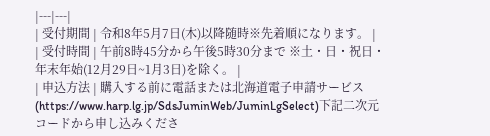|---|---|
| 受付期間 | 令和8年5月7日(木)以降随時※先着順になります。 |
| 受付時間 | 午前8時45分から午後5時30分まで ※土・日・祝日・年末年始(12月29日~1月3日)を除く。 |
| 申込方法 | 購入する前に電話または北海道電子申請サービス(https://www.harp.lg.jp/SdsJuminWeb/JuminLgSelect)下記二次元コードから申し込みくださ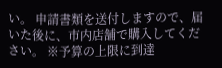い。 申請書類を送付しますので、届いた後に、市内店舗で購入してください。 ※予算の上限に到達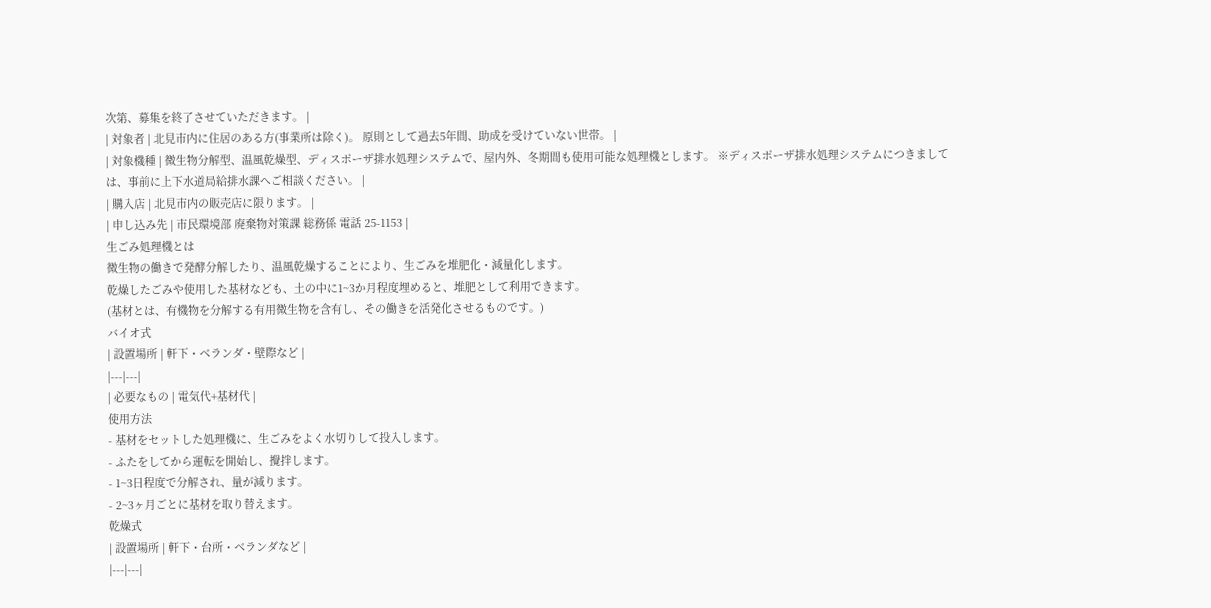次第、募集を終了させていただきます。 |
| 対象者 | 北見市内に住居のある方(事業所は除く)。 原則として過去5年間、助成を受けていない世帯。 |
| 対象機種 | 微生物分解型、温風乾燥型、ディスポーザ排水処理システムで、屋内外、冬期間も使用可能な処理機とします。 ※ディスポーザ排水処理システムにつきましては、事前に上下水道局給排水課へご相談ください。 |
| 購入店 | 北見市内の販売店に限ります。 |
| 申し込み先 | 市民環境部 廃棄物対策課 総務係 電話 25-1153 |
生ごみ処理機とは
微生物の働きで発酵分解したり、温風乾燥することにより、生ごみを堆肥化・減量化します。
乾燥したごみや使用した基材なども、土の中に1~3か月程度埋めると、堆肥として利用できます。
(基材とは、有機物を分解する有用微生物を含有し、その働きを活発化させるものです。)
バイオ式
| 設置場所 | 軒下・ベランダ・壁際など |
|---|---|
| 必要なもの | 電気代+基材代 |
使用方法
- 基材をセットした処理機に、生ごみをよく水切りして投入します。
- ふたをしてから運転を開始し、攪拌します。
- 1~3日程度で分解され、量が減ります。
- 2~3ヶ月ごとに基材を取り替えます。
乾燥式
| 設置場所 | 軒下・台所・ベランダなど |
|---|---|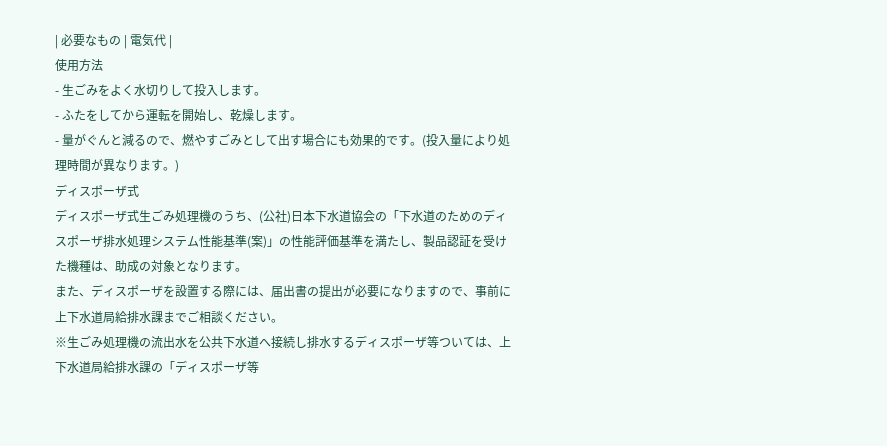| 必要なもの | 電気代 |
使用方法
- 生ごみをよく水切りして投入します。
- ふたをしてから運転を開始し、乾燥します。
- 量がぐんと減るので、燃やすごみとして出す場合にも効果的です。(投入量により処理時間が異なります。)
ディスポーザ式
ディスポーザ式生ごみ処理機のうち、(公社)日本下水道協会の「下水道のためのディスポーザ排水処理システム性能基準(案)」の性能評価基準を満たし、製品認証を受けた機種は、助成の対象となります。
また、ディスポーザを設置する際には、届出書の提出が必要になりますので、事前に上下水道局給排水課までご相談ください。
※生ごみ処理機の流出水を公共下水道へ接続し排水するディスポーザ等ついては、上下水道局給排水課の「ディスポーザ等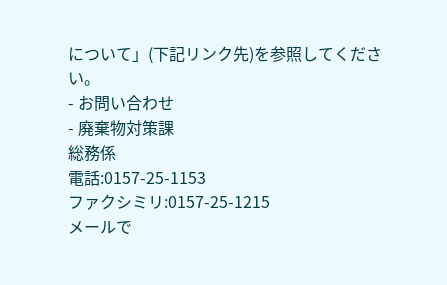について」(下記リンク先)を参照してください。
- お問い合わせ
- 廃棄物対策課
総務係
電話:0157-25-1153
ファクシミリ:0157-25-1215
メールで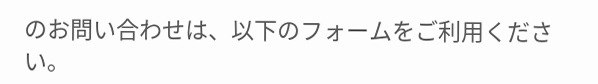のお問い合わせは、以下のフォームをご利用ください。